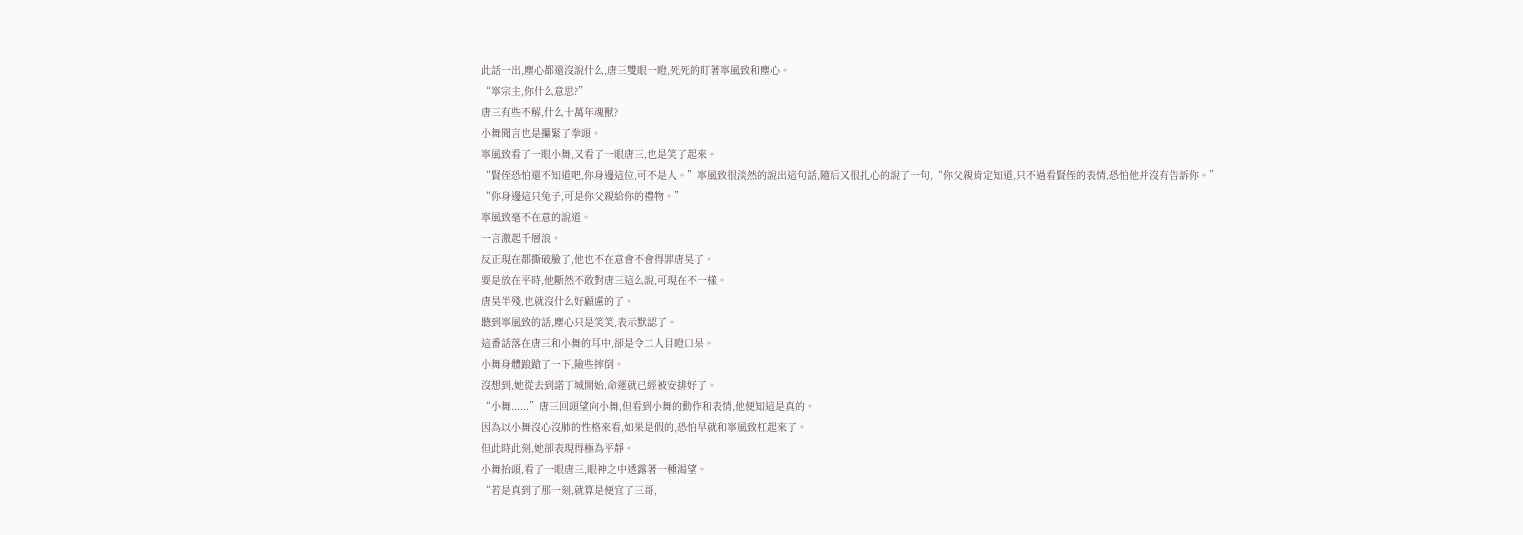此話一出,塵心都還沒說什么,唐三雙眼一瞪,死死的盯著寧風致和塵心。
“寧宗主,你什么意思?”
唐三有些不解,什么十萬年魂獸?
小舞聞言也是攥緊了拳頭。
寧風致看了一眼小舞,又看了一眼唐三,也是笑了起來。
“賢侄恐怕還不知道吧,你身邊這位,可不是人。”寧風致很淡然的說出這句話,隨后又很扎心的說了一句,“你父親肯定知道,只不過看賢侄的表情,恐怕他并沒有告訴你。”
“你身邊這只兔子,可是你父親給你的禮物。”
寧風致毫不在意的說道。
一言激起千層浪。
反正現在都撕破臉了,他也不在意會不會得罪唐昊了。
要是放在平時,他斷然不敢對唐三這么說,可現在不一樣。
唐昊半殘,也就沒什么好顧慮的了。
聽到寧風致的話,塵心只是笑笑,表示默認了。
這番話落在唐三和小舞的耳中,卻是令二人目瞪口呆。
小舞身體踉蹌了一下,險些摔倒。
沒想到,她從去到諾丁城開始,命運就已經被安排好了。
“小舞......”唐三回頭望向小舞,但看到小舞的動作和表情,他便知這是真的。
因為以小舞沒心沒肺的性格來看,如果是假的,恐怕早就和寧風致杠起來了。
但此時此刻,她卻表現得極為平靜。
小舞抬頭,看了一眼唐三,眼神之中透露著一種渴望。
“若是真到了那一刻,就算是便宜了三哥,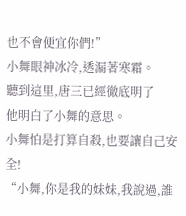也不會便宜你們!”
小舞眼神冰冷,透漏著寒霜。
聽到這里,唐三已經徹底明了
他明白了小舞的意思。
小舞怕是打算自殺,也要讓自己安全!
“小舞,你是我的妹妹,我說過,誰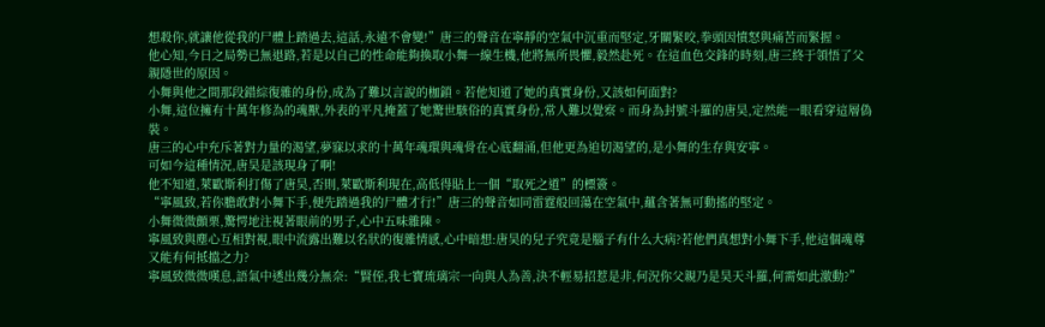想殺你,就讓他從我的尸體上踏過去,這話,永遠不會變!”唐三的聲音在寧靜的空氣中沉重而堅定,牙關緊咬,拳頭因憤怒與痛苦而緊握。
他心知,今日之局勢已無退路,若是以自己的性命能夠換取小舞一線生機,他將無所畏懼,毅然赴死。在這血色交鋒的時刻,唐三終于領悟了父親隱世的原因。
小舞與他之間那段錯綜復雜的身份,成為了難以言說的枷鎖。若他知道了她的真實身份,又該如何面對?
小舞,這位擁有十萬年修為的魂獸,外表的平凡掩蓋了她驚世駭俗的真實身份,常人難以覺察。而身為封號斗羅的唐昊,定然能一眼看穿這層偽裝。
唐三的心中充斥著對力量的渴望,夢寐以求的十萬年魂環與魂骨在心底翻涌,但他更為迫切渴望的,是小舞的生存與安寧。
可如今這種情況,唐昊是該現身了啊!
他不知道,萊歐斯利打傷了唐昊,否則,萊歐斯利現在,高低得貼上一個“取死之道”的標簽。
“寧風致,若你膽敢對小舞下手,便先踏過我的尸體才行!”唐三的聲音如同雷霆般回蕩在空氣中,蘊含著無可動搖的堅定。
小舞微微顫栗,驚愕地注視著眼前的男子,心中五味雜陳。
寧風致與塵心互相對視,眼中流露出難以名狀的復雜情感,心中暗想:唐昊的兒子究竟是腦子有什么大病?若他們真想對小舞下手,他這個魂尊又能有何抵擋之力?
寧風致微微嘆息,語氣中透出幾分無奈:“賢侄,我七寶琉璃宗一向與人為善,決不輕易招惹是非,何況你父親乃是昊天斗羅,何需如此激動?”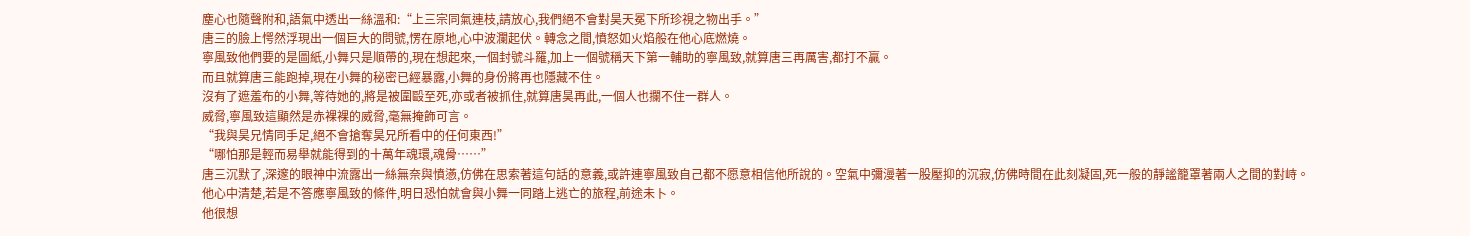塵心也隨聲附和,語氣中透出一絲溫和:“上三宗同氣連枝,請放心,我們絕不會對昊天冕下所珍視之物出手。”
唐三的臉上愕然浮現出一個巨大的問號,愣在原地,心中波瀾起伏。轉念之間,憤怒如火焰般在他心底燃燒。
寧風致他們要的是圖紙,小舞只是順帶的,現在想起來,一個封號斗羅,加上一個號稱天下第一輔助的寧風致,就算唐三再厲害,都打不贏。
而且就算唐三能跑掉,現在小舞的秘密已經暴露,小舞的身份將再也隱藏不住。
沒有了遮羞布的小舞,等待她的,將是被圍毆至死,亦或者被抓住,就算唐昊再此,一個人也攔不住一群人。
威脅,寧風致這顯然是赤裸裸的威脅,毫無掩飾可言。
“我與昊兄情同手足,絕不會搶奪昊兄所看中的任何東西!”
“哪怕那是輕而易舉就能得到的十萬年魂環,魂骨……”
唐三沉默了,深邃的眼神中流露出一絲無奈與憤懣,仿佛在思索著這句話的意義,或許連寧風致自己都不愿意相信他所說的。空氣中彌漫著一股壓抑的沉寂,仿佛時間在此刻凝固,死一般的靜謐籠罩著兩人之間的對峙。
他心中清楚,若是不答應寧風致的條件,明日恐怕就會與小舞一同踏上逃亡的旅程,前途未卜。
他很想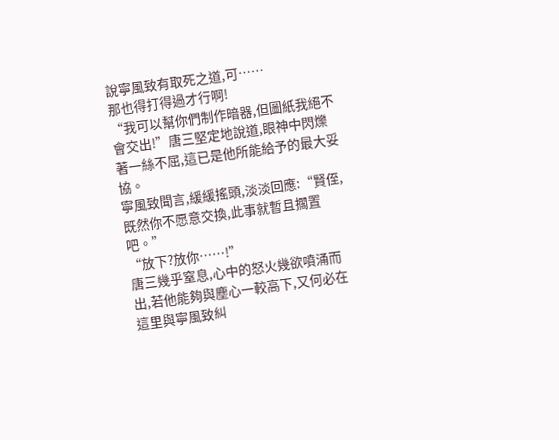說寧風致有取死之道,可……
那也得打得過才行啊!
“我可以幫你們制作暗器,但圖紙我絕不會交出!”唐三堅定地說道,眼神中閃爍著一絲不屈,這已是他所能給予的最大妥協。
寧風致聞言,緩緩搖頭,淡淡回應:“賢侄,既然你不愿意交換,此事就暫且擱置吧。”
“放下?放你……!”
唐三幾乎窒息,心中的怒火幾欲噴涌而出,若他能夠與塵心一較高下,又何必在這里與寧風致糾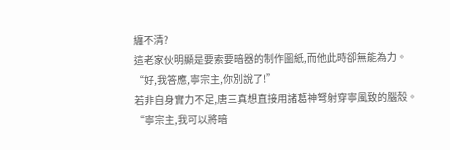纏不清?
這老家伙明顯是要索要暗器的制作圖紙,而他此時卻無能為力。
“好,我答應,寧宗主,你別說了!”
若非自身實力不足,唐三真想直接用諸葛神弩射穿寧風致的腦殼。
“寧宗主,我可以將暗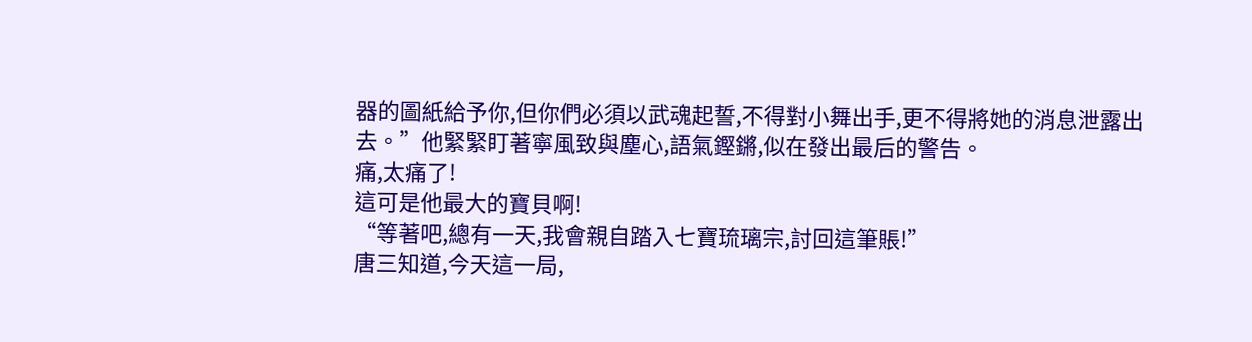器的圖紙給予你,但你們必須以武魂起誓,不得對小舞出手,更不得將她的消息泄露出去。”他緊緊盯著寧風致與塵心,語氣鏗鏘,似在發出最后的警告。
痛,太痛了!
這可是他最大的寶貝啊!
“等著吧,總有一天,我會親自踏入七寶琉璃宗,討回這筆賬!”
唐三知道,今天這一局,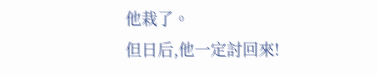他栽了。
但日后,他一定討回來!